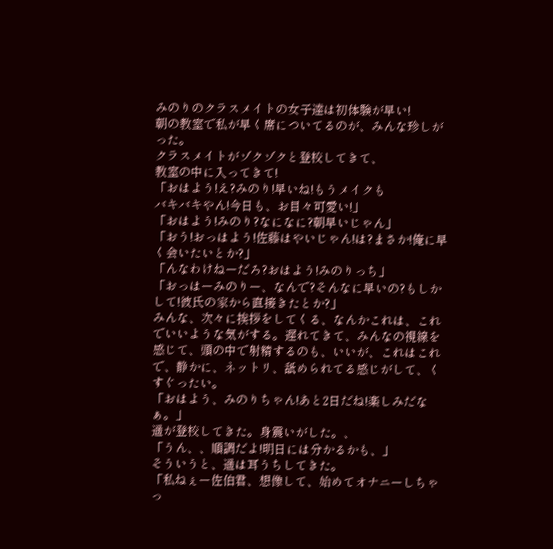みのりのクラスメイトの女子達は初体験が早い!
朝の教室で私が早く席についてるのが、みんな珍しがった。
クラスメイトがゾクゾクと登校してきて、
教室の中に入ってきて!
「おはよう!え?みのり!早いね!もうメイクも
バキバキやん!今日も、お目々可愛い!」
「おはよう!みのり?なになに?朝早いじゃん」
「おう!おっはよう!佐藤はやいじゃん!は?まさか!俺に早く会いたいとか?」
「んなわけねーだろ?おはよう!みのりっち」
「おっはーみのりー、なんで?そんなに早いの?もしかして!彼氏の家から直接きたとか?」
みんな、次々に挨拶をしてくる、なんかこれは、これでいいような気がする。遅れてきて、みんなの視線を感じて、頭の中で射精するのも、いいが、これはこれで、静かに、ネットリ、舐められてる感じがして、くすぐったい。
「おはよう、みのりちゃん!あと2日だね!楽しみだなぁ。」
遥が登校してきた。身震いがした。、
「うん、、順調だよ!明日には分かるかも、」
そういうと、遥は耳うちしてきた。
「私ねぇー佐伯君、想像して、始めてオナニーしちゃっ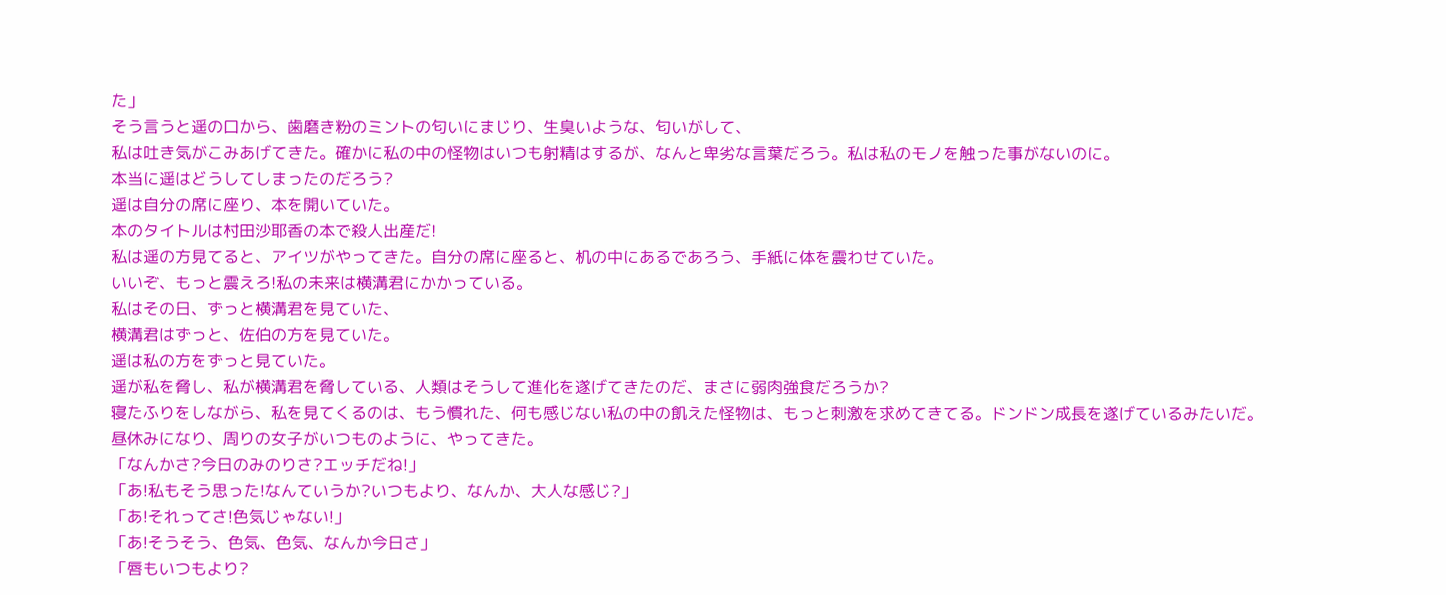た」
そう言うと遥の口から、歯磨き粉のミントの匂いにまじり、生臭いような、匂いがして、
私は吐き気がこみあげてきた。確かに私の中の怪物はいつも射精はするが、なんと卑劣な言葉だろう。私は私のモノを触った事がないのに。
本当に遥はどうしてしまったのだろう?
遥は自分の席に座り、本を開いていた。
本のタイトルは村田沙耶香の本で殺人出産だ!
私は遥の方見てると、アイツがやってきた。自分の席に座ると、机の中にあるであろう、手紙に体を震わせていた。
いいぞ、もっと震えろ!私の未来は横溝君にかかっている。
私はその日、ずっと横溝君を見ていた、
横溝君はずっと、佐伯の方を見ていた。
遥は私の方をずっと見ていた。
遥が私を脅し、私が横溝君を脅している、人類はそうして進化を遂げてきたのだ、まさに弱肉強食だろうか?
寝たふりをしながら、私を見てくるのは、もう慣れた、何も感じない私の中の飢えた怪物は、もっと刺激を求めてきてる。ドンドン成長を遂げているみたいだ。
昼休みになり、周りの女子がいつものように、やってきた。
「なんかさ?今日のみのりさ?エッチだね!」
「あ!私もそう思った!なんていうか?いつもより、なんか、大人な感じ?」
「あ!それってさ!色気じゃない!」
「あ!そうそう、色気、色気、なんか今日さ」
「唇もいつもより?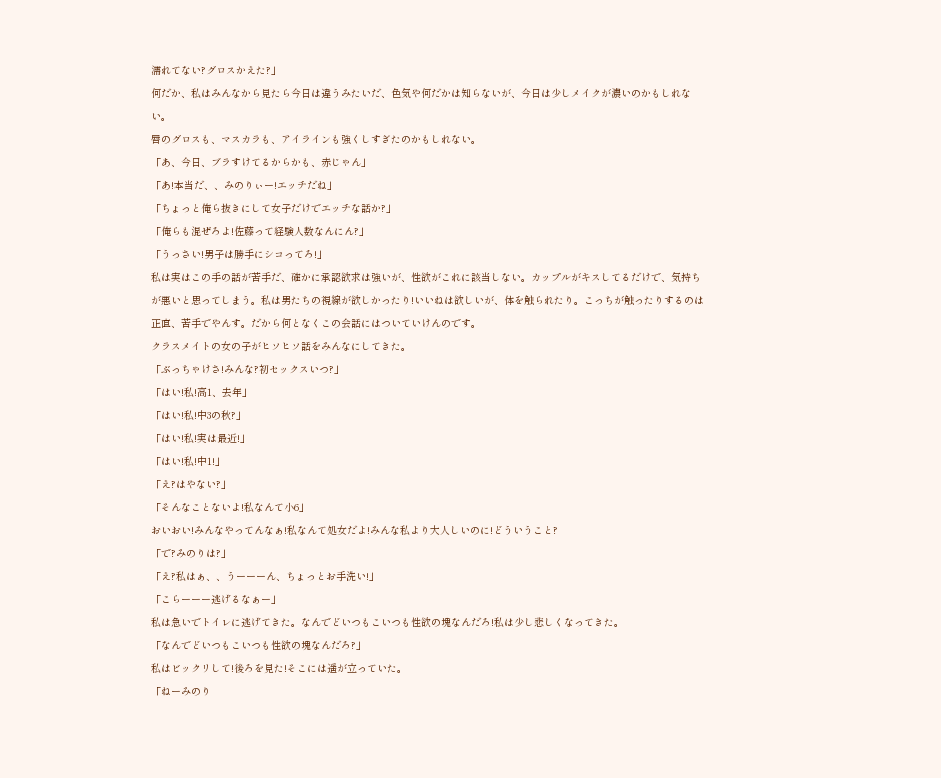濡れてない?グロスかえた?」
何だか、私はみんなから見たら今日は違うみたいだ、色気や何だかは知らないが、今日は少しメイクが濃いのかもしれない。
唇のグロスも、マスカラも、アイラインも強くしすぎたのかもしれない。
「あ、今日、ブラすけてるからかも、赤じゃん」
「あ!本当だ、、みのりぃー!エッチだね」
「ちょっと俺ら抜きにして女子だけでエッチな話か?」
「俺らも混ぜろよ!佐藤って経験人数なんにん?」
「うっさい!男子は勝手にシコってろ!」
私は実はこの手の話が苦手だ、確かに承認欲求は強いが、性欲がこれに該当しない。カップルがキスしてるだけで、気持ちが悪いと思ってしまう。私は男たちの視線が欲しかったり!いいねは欲しいが、体を触られたり。こっちが触ったりするのは
正直、苦手でやんす。だから何となくこの会話にはついていけんのです。
クラスメイトの女の子がヒソヒソ話をみんなにしてきた。
「ぶっちゃけさ!みんな?初セックスいつ?」
「はい!私!高1、去年」
「はい!私!中3の秋?」
「はい!私!実は最近!」
「はい!私!中1!」
「え?はやない?」
「そんなことないよ!私なんて小6」
おいおい!みんなやってんなぁ!私なんて処女だよ!みんな私より大人しいのに!どういうこと?
「で?みのりは?」
「え?私はぁ、、うーーーん、ちょっとお手洗い!」
「こらーーー逃げるなぁー」
私は急いでトイレに逃げてきた。なんでどいつもこいつも性欲の塊なんだろ!私は少し悲しくなってきた。
「なんでどいつもこいつも性欲の塊なんだろ?」
私はビックリして!後ろを見た!そこには遥が立っていた。
「ねーみのり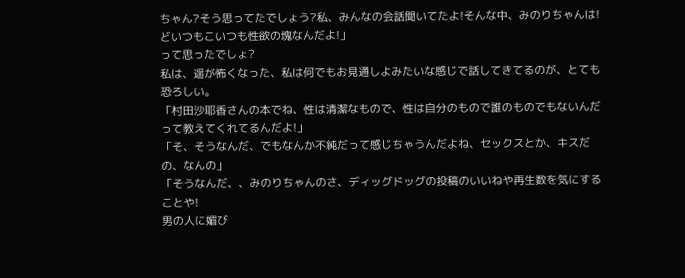ちゃん?そう思ってたでしょう?私、みんなの会話聞いてたよ!そんな中、みのりちゃんは!どいつもこいつも性欲の塊なんだよ!」
って思ったでしょ?
私は、遥が怖くなった、私は何でもお見通しよみたいな感じで話してきてるのが、とても恐ろしい。
「村田沙耶香さんの本でね、性は清潔なもので、性は自分のもので誰のものでもないんだって教えてくれてるんだよ!」
「そ、そうなんだ、でもなんか不純だって感じちゃうんだよね、セックスとか、キスだの、なんの」
「そうなんだ、、みのりちゃんのさ、ディッグドッグの投稿のいいねや再生数を気にすることや!
男の人に媚び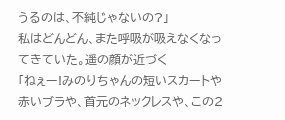うるのは、不純じゃないの?」
私はどんどん、また呼吸が吸えなくなってきていた。遥の顔が近づく
「ねぇー!みのりちゃんの短いスカートや赤いブラや、首元のネックレスや、この2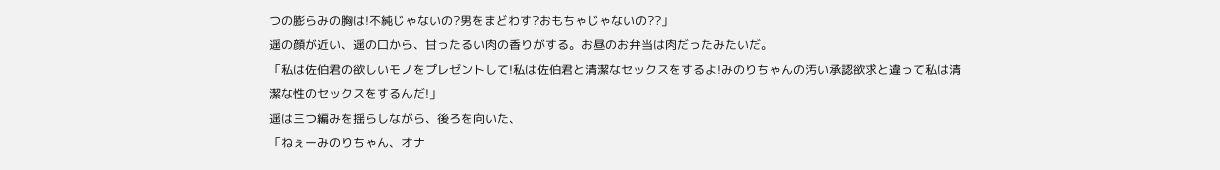つの膨らみの胸は!不純じゃないの?男をまどわす?おもちゃじゃないの??」
遥の顔が近い、遥の口から、甘ったるい肉の香りがする。お昼のお弁当は肉だったみたいだ。
「私は佐伯君の欲しいモノをプレゼントして!私は佐伯君と清潔なセックスをするよ!みのりちゃんの汚い承認欲求と違って私は清潔な性のセックスをするんだ!」
遥は三つ編みを揺らしながら、後ろを向いた、
「ねぇーみのりちゃん、オナ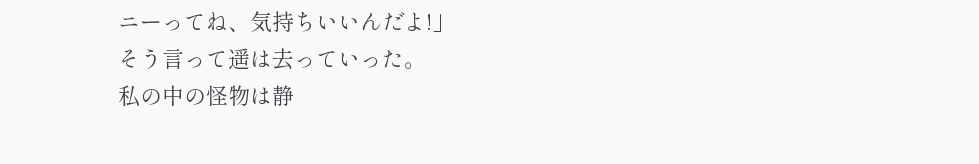ニーってね、気持ちいいんだよ!」
そう言って遥は去っていった。
私の中の怪物は静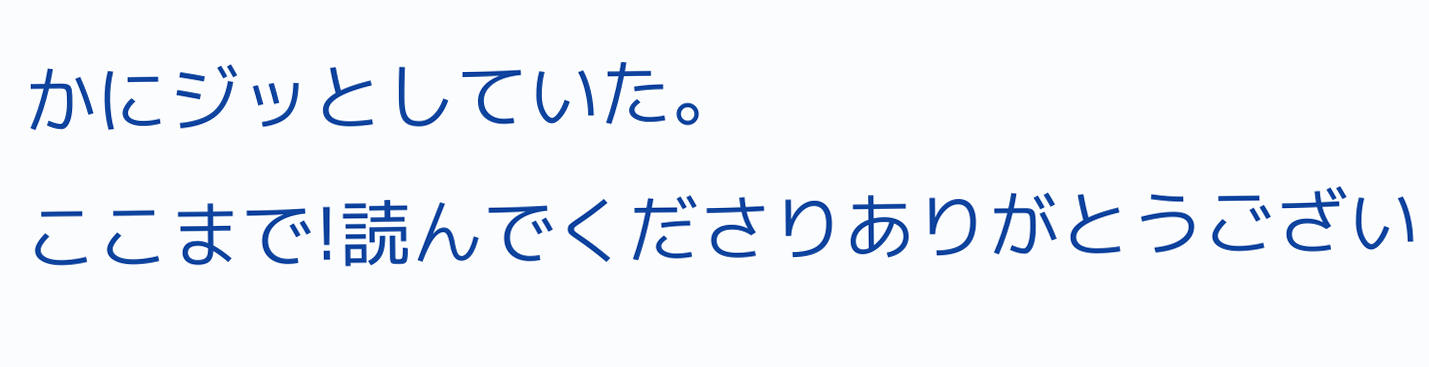かにジッとしていた。
ここまで!読んでくださりありがとうござい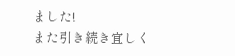ました!
また引き続き宜しく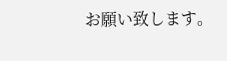お願い致します。